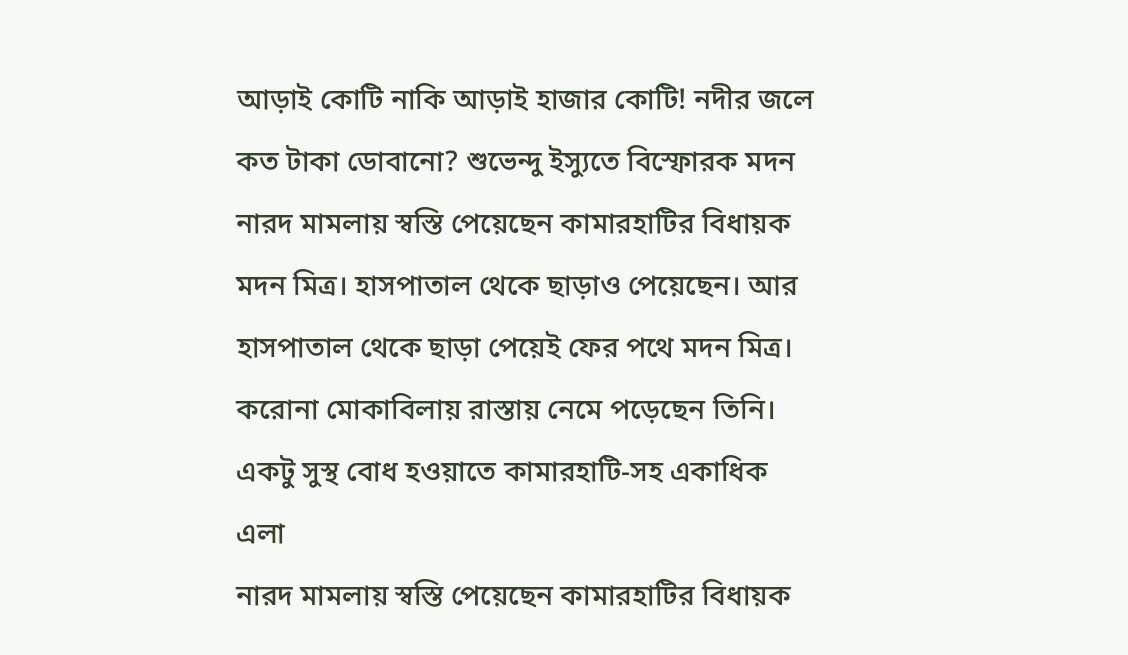আড়াই কোটি নাকি আড়াই হাজার কোটি! নদীর জলে কত টাকা ডোবানো? শুভেন্দু ইস্যুতে বিস্ফোরক মদন
নারদ মামলায় স্বস্তি পেয়েছেন কামারহাটির বিধায়ক মদন মিত্র। হাসপাতাল থেকে ছাড়াও পেয়েছেন। আর হাসপাতাল থেকে ছাড়া পেয়েই ফের পথে মদন মিত্র। করোনা মোকাবিলায় রাস্তায় নেমে পড়েছেন তিনি। একটু সুস্থ বোধ হওয়াতে কামারহাটি-সহ একাধিক এলা
নারদ মামলায় স্বস্তি পেয়েছেন কামারহাটির বিধায়ক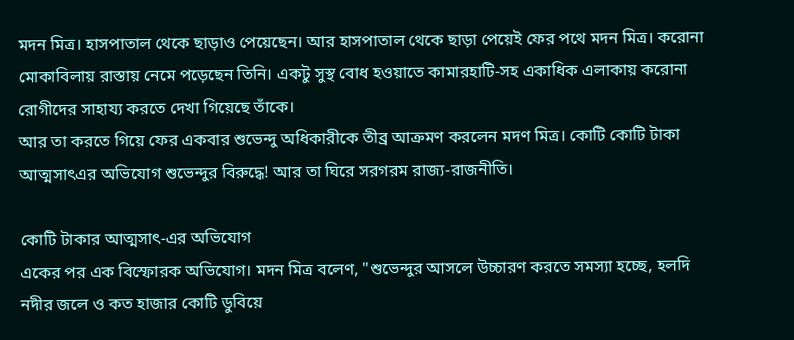মদন মিত্র। হাসপাতাল থেকে ছাড়াও পেয়েছেন। আর হাসপাতাল থেকে ছাড়া পেয়েই ফের পথে মদন মিত্র। করোনা মোকাবিলায় রাস্তায় নেমে পড়েছেন তিনি। একটু সুস্থ বোধ হওয়াতে কামারহাটি-সহ একাধিক এলাকায় করোনা রোগীদের সাহায্য করতে দেখা গিয়েছে তাঁকে।
আর তা করতে গিয়ে ফের একবার শুভেন্দু অধিকারীকে তীব্র আক্রমণ করলেন মদণ মিত্র। কোটি কোটি টাকা আত্মসাৎএর অভিযোগ শুভেন্দুর বিরুদ্ধে! আর তা ঘিরে সরগরম রাজ্য-রাজনীতি।

কোটি টাকার আত্মসাৎ-এর অভিযোগ
একের পর এক বিস্ফোরক অভিযোগ। মদন মিত্র বলেণ, "শুভেন্দুর আসলে উচ্চারণ করতে সমস্যা হচ্ছে, হলদি নদীর জলে ও কত হাজার কোটি ডুবিয়ে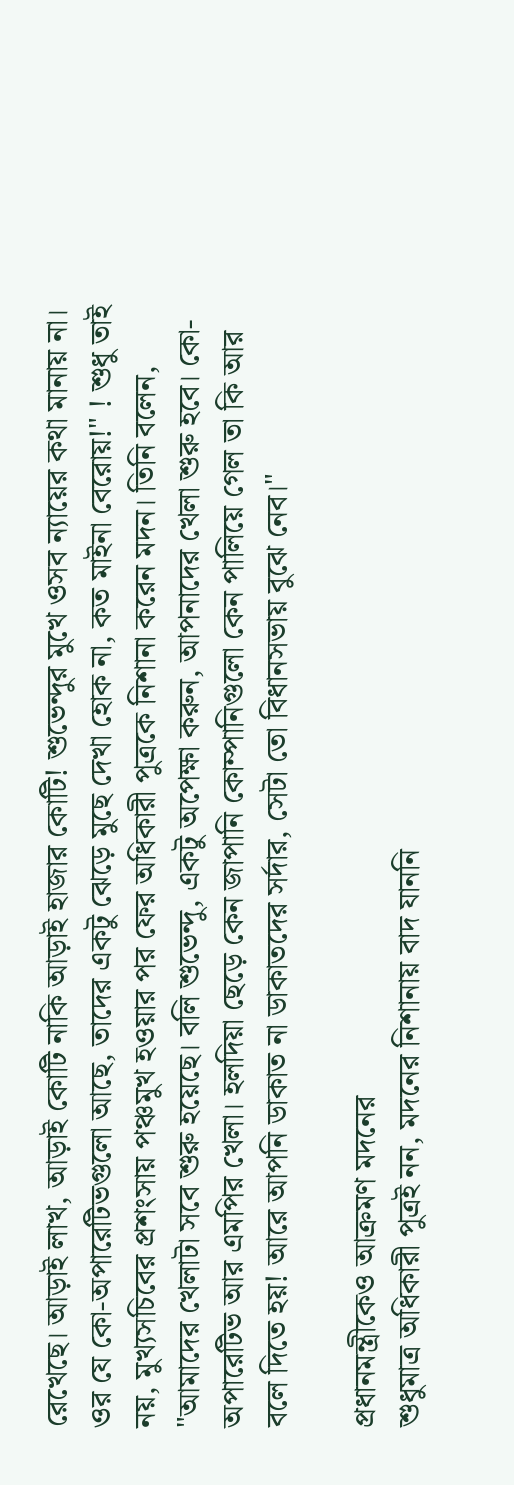রেখেছে। আড়াই লাখ, আড়াই কোটি নাকি আড়াই হাজার কোটি! শুভেন্দুর মুখে ওসব ন্যায়ের কথা মানায় না। ওর যে কো-অপারেটিভগুলো আছে, তাদের একটু ঝেড়ে মুছে দেখা হোক না, কত মাইনা বেরোয়!" ! শুধু তাই নয়, মুখ্যসচিবের প্রশংসায় পঞ্চমুখ হওয়ার পর ফের অধিকারী পুত্রকে নিশানা করেন মদন। তিনি বলেন, "আমাদের খেলাটা সবে শুরু হয়েছে। বলি শুভেন্দু, একটু অপেক্ষা করুন, আপনাদের খেলা শুরু হবে। কো-অপারেটিভ আর এমপির খেলা। হলদিয়া ছেড়ে কেন জাপানি কোম্পানিগুলো কেন পালিয়ে গেল তা কি আর বলে দিতে হয়! আরে আপনি ডাকাত না ডাকাতদের সর্দার, সেটা তো বিধানসভায় বুঝে নেব।"

প্রধানমন্ত্রীকেও আক্রমণ মদনের
শুধুমাত্র অধিকারী পুত্রই নন, মদনের নিশানায় বাদ যাননি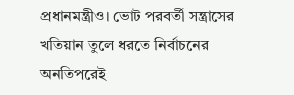প্রধানমন্ত্রীও। ভোট পরবর্তী সন্ত্রাসের খতিয়ান তুলে ধরতে নির্বাচনের অনতিপরেই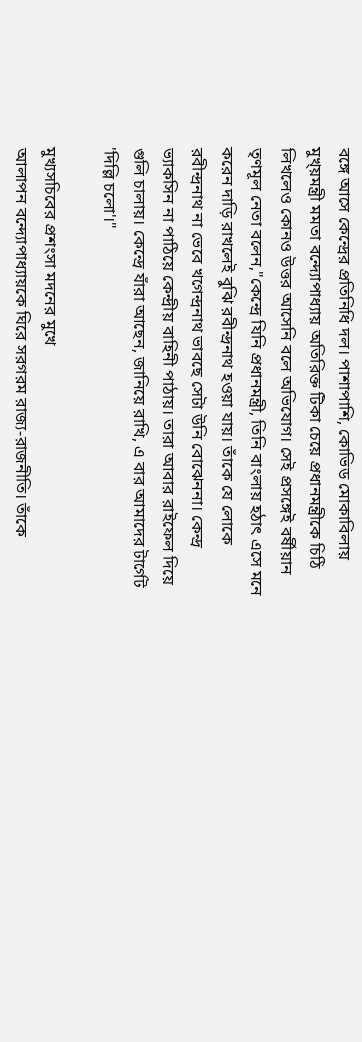বঙ্গে আসে কেন্দ্রের প্রতিনিধি দল। পাশাপাশি, কোভিড মোকাবিলায় মুখ্য়মন্ত্রী মমতা বন্দ্যোপাধ্যায় অতিরিক্ত টিকা চেয়ে প্রধানমন্ত্রীকে চিঠি লিখলেও কোনও উত্তর আসেনি বলে অভিযোগ। সেই প্রসঙ্গেই বর্ষীয়ান তৃণমূল নেতা বলেন,"কেন্দ্রে যিনি প্রধানমন্ত্রী, তিনি বাংলায় হঠাৎ এসে মনে করেন দাড়ি রাখলেই বুঝি রবীন্দ্রনাথ হওয়া যায়। তাঁকে যে লোকে রবীন্দ্রনাথ না ভেবে খগেন্দ্রনাথ ভাবছে সেটা উনি বোঝেননা। কেন্দ্র ভ্যাকসিন না পাঠিয়ে কেন্দ্রীয় বাহিনী পাঠায়। তারা আবার রাইফেল দিয়ে গুলি চালায়। কেন্দ্রে যাঁরা আছেন, জানিয়ে রাখি, এ বার আমাদের টার্গেট 'দিল্লি চলো'।"

মুখ্যসচিবের প্রশংসা মদনের মুখে
আলাপন বন্দ্যোপাধ্যায়কে ঘিরে সরগরম রাজ্য-রাজনীতি। তাঁকে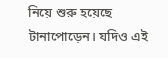নিয়ে শুরু হয়েছে টানাপোড়েন। যদিও এই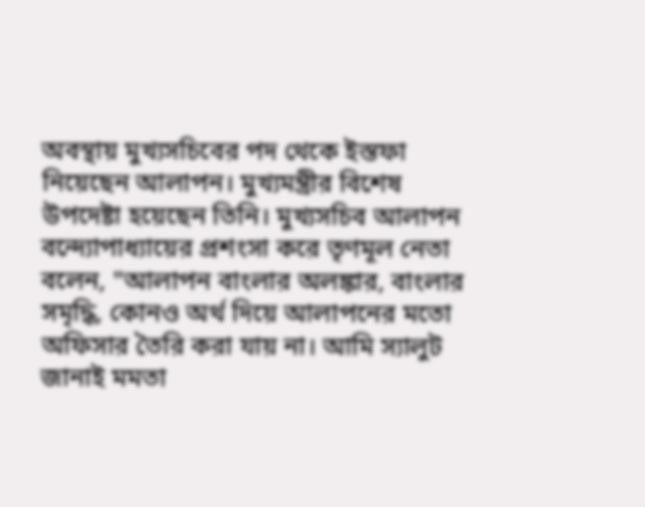অবস্থায় মুখ্যসচিবের পদ থেকে ইস্তফা নিয়েছেন আলাপন। মুখ্যমন্ত্রীর বিশেষ উপদেষ্টা হয়েছেন তিনি। মুখ্যসচিব আলাপন বন্দ্যোপাধ্যায়ের প্রশংসা করে তৃণমূল নেতা বলেন, "আলাপন বাংলার অলঙ্কার, বাংলার সমৃদ্ধি, কোনও অর্থ দিয়ে আলাপনের মতো অফিসার তৈরি করা যায় না। আমি স্যালুট জানাই মমতা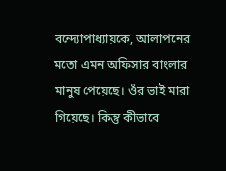বন্দ্যোপাধ্যায়কে, আলাপনের মতো এমন অফিসার বাংলার মানুষ পেয়েছে। ওঁর ভাই মারা গিয়েছে। কিন্তু কীভাবে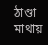ঠাণ্ডা মাথায়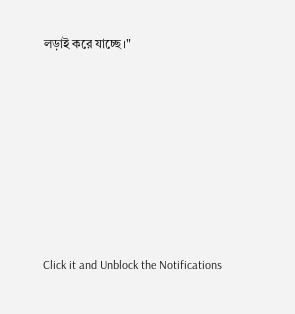লড়াই করে যাচ্ছে।"












Click it and Unblock the Notifications